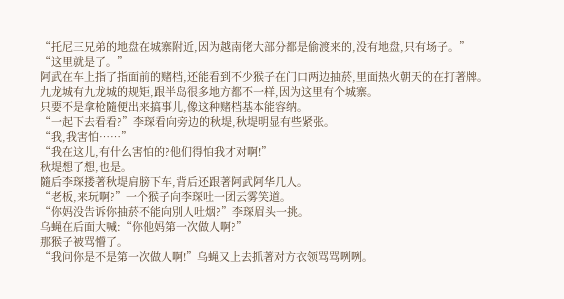“托尼三兄弟的地盘在城寨附近,因为越南佬大部分都是偷渡来的,没有地盘,只有场子。”
“这里就是了。”
阿武在车上指了指面前的赌档,还能看到不少猴子在门口两边抽菸,里面热火朝天的在打著牌。
九龙城有九龙城的规矩,跟半岛很多地方都不一样,因为这里有个城寨。
只要不是拿枪隨便出来搞事儿,像这种赌档基本能容纳。
“一起下去看看?”李琛看向旁边的秋堤,秋堤明显有些紧张。
“我,我害怕……”
“我在这儿,有什么害怕的?他们得怕我才对啊!”
秋堤想了想,也是。
隨后李琛搂著秋堤肩膀下车,背后还跟著阿武阿华几人。
“老板,来玩啊?”一个猴子向李琛吐一团云雾笑道。
“你妈没告诉你抽菸不能向別人吐烟?”李琛眉头一挑。
乌蝇在后面大喊:“你他妈第一次做人啊?”
那猴子被骂懵了。
“我问你是不是第一次做人啊!”乌蝇又上去抓著对方衣领骂骂咧咧。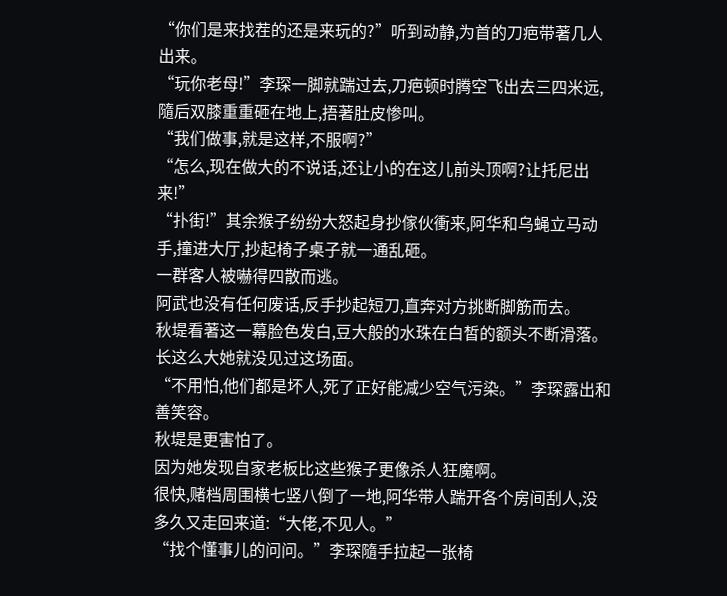“你们是来找茬的还是来玩的?”听到动静,为首的刀疤带著几人出来。
“玩你老母!”李琛一脚就踹过去,刀疤顿时腾空飞出去三四米远,隨后双膝重重砸在地上,捂著肚皮惨叫。
“我们做事,就是这样,不服啊?”
“怎么,现在做大的不说话,还让小的在这儿前头顶啊?让托尼出来!”
“扑街!”其余猴子纷纷大怒起身抄傢伙衝来,阿华和乌蝇立马动手,撞进大厅,抄起椅子桌子就一通乱砸。
一群客人被嚇得四散而逃。
阿武也没有任何废话,反手抄起短刀,直奔对方挑断脚筋而去。
秋堤看著这一幕脸色发白,豆大般的水珠在白皙的额头不断滑落。
长这么大她就没见过这场面。
“不用怕,他们都是坏人,死了正好能减少空气污染。”李琛露出和善笑容。
秋堤是更害怕了。
因为她发现自家老板比这些猴子更像杀人狂魔啊。
很快,赌档周围横七竖八倒了一地,阿华带人踹开各个房间刮人,没多久又走回来道:“大佬,不见人。”
“找个懂事儿的问问。”李琛隨手拉起一张椅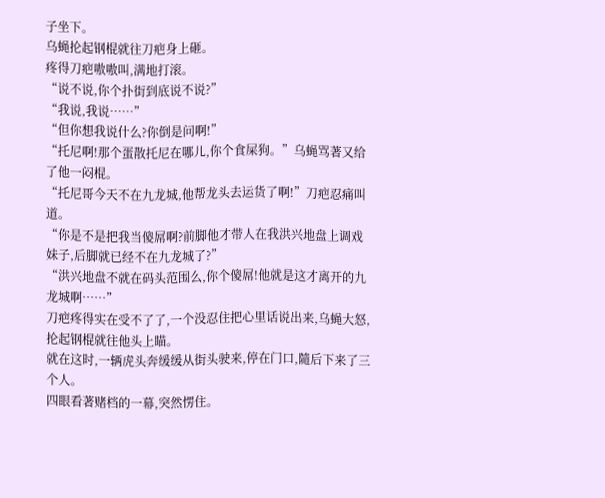子坐下。
乌蝇抡起钢棍就往刀疤身上砸。
疼得刀疤嗷嗷叫,满地打滚。
“说不说,你个扑街到底说不说?”
“我说,我说……”
“但你想我说什么?你倒是问啊!”
“托尼啊!那个蛋散托尼在哪儿,你个食屎狗。”乌蝇骂著又给了他一闷棍。
“托尼哥今天不在九龙城,他帮龙头去运货了啊!”刀疤忍痛叫道。
“你是不是把我当傻屌啊?前脚他才带人在我洪兴地盘上调戏妹子,后脚就已经不在九龙城了?”
“洪兴地盘不就在码头范围么,你个傻屌!他就是这才离开的九龙城啊……”
刀疤疼得实在受不了了,一个没忍住把心里话说出来,乌蝇大怒,抡起钢棍就往他头上瞄。
就在这时,一辆虎头奔缓缓从街头驶来,停在门口,隨后下来了三个人。
四眼看著赌档的一幕,突然愣住。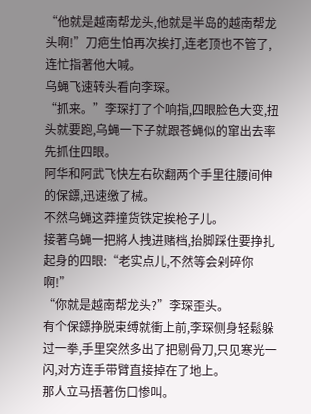“他就是越南帮龙头,他就是半岛的越南帮龙头啊!”刀疤生怕再次挨打,连老顶也不管了,连忙指著他大喊。
乌蝇飞速转头看向李琛。
“抓来。”李琛打了个响指,四眼脸色大变,扭头就要跑,乌蝇一下子就跟苍蝇似的窜出去率先抓住四眼。
阿华和阿武飞快左右砍翻两个手里往腰间伸的保鏢,迅速缴了械。
不然乌蝇这莽撞货铁定挨枪子儿。
接著乌蝇一把將人拽进赌档,抬脚踩住要挣扎起身的四眼:“老实点儿,不然等会剁碎你啊!”
“你就是越南帮龙头?”李琛歪头。
有个保鏢挣脱束缚就衝上前,李琛侧身轻鬆躲过一拳,手里突然多出了把剔骨刀,只见寒光一闪,对方连手带臂直接掉在了地上。
那人立马捂著伤口惨叫。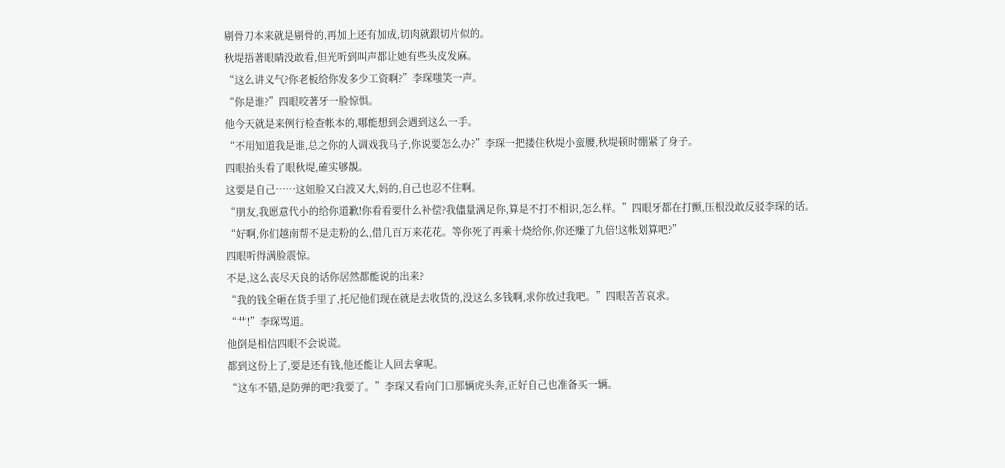剔骨刀本来就是剔骨的,再加上还有加成,切肉就跟切片似的。
秋堤捂著眼睛没敢看,但光听到叫声都让她有些头皮发麻。
“这么讲义气?你老板给你发多少工资啊?”李琛嗤笑一声。
“你是谁?”四眼咬著牙一脸惊惧。
他今天就是来例行检查帐本的,哪能想到会遇到这么一手。
“不用知道我是谁,总之你的人调戏我马子,你说要怎么办?”李琛一把搂住秋堤小蛮腰,秋堤顿时绷紧了身子。
四眼抬头看了眼秋堤,確实够靚。
这要是自己……这妞脸又白波又大,妈的,自己也忍不住啊。
“朋友,我愿意代小的给你道歉!你看看要什么补偿?我儘量满足你,算是不打不相识,怎么样。”四眼牙都在打颤,压根没敢反驳李琛的话。
“好啊,你们越南帮不是走粉的么,借几百万来花花。等你死了再乘十烧给你,你还赚了九倍!这帐划算吧?”
四眼听得满脸震惊。
不是,这么丧尽天良的话你居然都能说的出来?
“我的钱全砸在货手里了,托尼他们现在就是去收货的,没这么多钱啊,求你放过我吧。”四眼苦苦哀求。
“艹!”李琛骂道。
他倒是相信四眼不会说谎。
都到这份上了,要是还有钱,他还能让人回去拿呢。
“这车不错,是防弹的吧?我要了。”李琛又看向门口那辆虎头奔,正好自己也准备买一辆。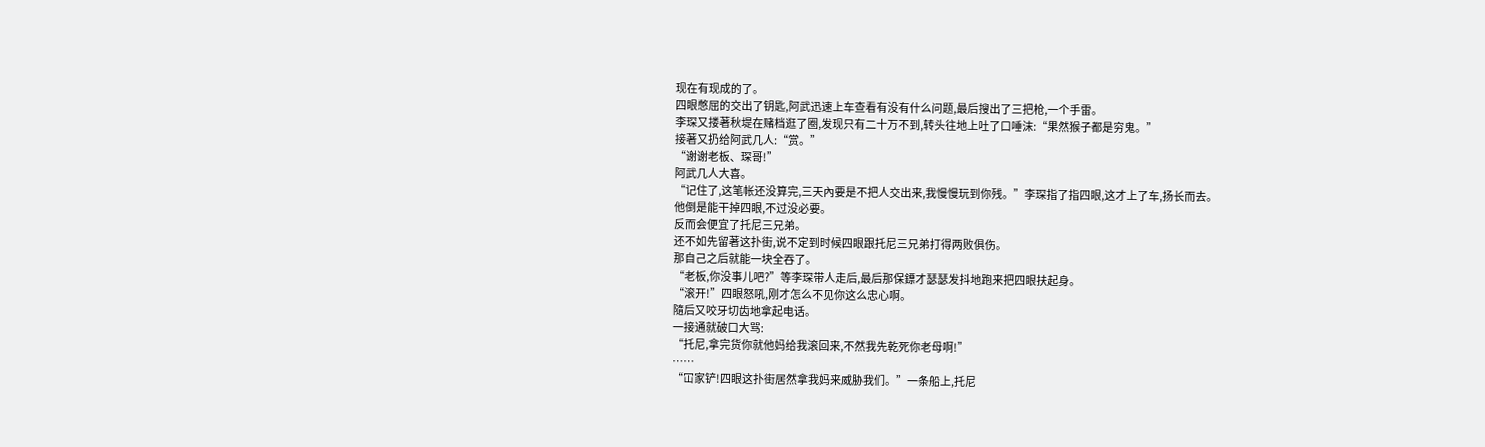现在有现成的了。
四眼憋屈的交出了钥匙,阿武迅速上车查看有没有什么问题,最后搜出了三把枪,一个手雷。
李琛又搂著秋堤在赌档逛了圈,发现只有二十万不到,转头往地上吐了口唾沫:“果然猴子都是穷鬼。”
接著又扔给阿武几人:“赏。”
“谢谢老板、琛哥!”
阿武几人大喜。
“记住了,这笔帐还没算完,三天內要是不把人交出来,我慢慢玩到你残。”李琛指了指四眼,这才上了车,扬长而去。
他倒是能干掉四眼,不过没必要。
反而会便宜了托尼三兄弟。
还不如先留著这扑街,说不定到时候四眼跟托尼三兄弟打得两败俱伤。
那自己之后就能一块全吞了。
“老板,你没事儿吧?”等李琛带人走后,最后那保鏢才瑟瑟发抖地跑来把四眼扶起身。
“滚开!”四眼怒吼,刚才怎么不见你这么忠心啊。
隨后又咬牙切齿地拿起电话。
一接通就破口大骂:
“托尼,拿完货你就他妈给我滚回来,不然我先乾死你老母啊!”
……
“冚家铲!四眼这扑街居然拿我妈来威胁我们。”一条船上,托尼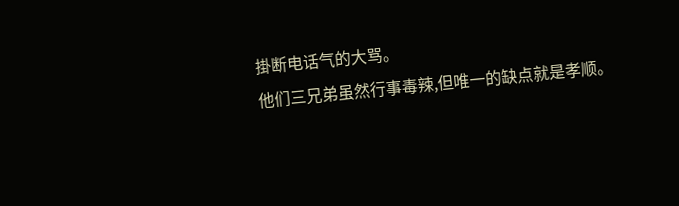掛断电话气的大骂。
他们三兄弟虽然行事毒辣,但唯一的缺点就是孝顺。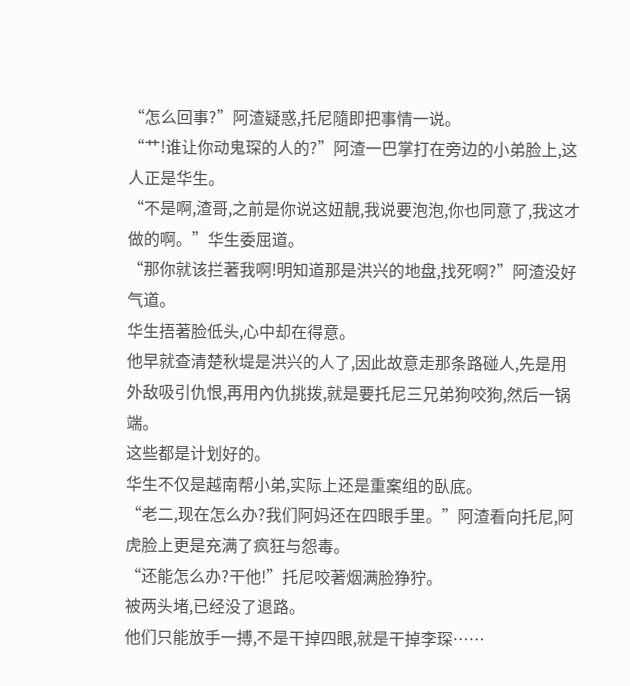“怎么回事?”阿渣疑惑,托尼隨即把事情一说。
“艹!谁让你动鬼琛的人的?”阿渣一巴掌打在旁边的小弟脸上,这人正是华生。
“不是啊,渣哥,之前是你说这妞靚,我说要泡泡,你也同意了,我这才做的啊。”华生委屈道。
“那你就该拦著我啊!明知道那是洪兴的地盘,找死啊?”阿渣没好气道。
华生捂著脸低头,心中却在得意。
他早就查清楚秋堤是洪兴的人了,因此故意走那条路碰人,先是用外敌吸引仇恨,再用內仇挑拨,就是要托尼三兄弟狗咬狗,然后一锅端。
这些都是计划好的。
华生不仅是越南帮小弟,实际上还是重案组的臥底。
“老二,现在怎么办?我们阿妈还在四眼手里。”阿渣看向托尼,阿虎脸上更是充满了疯狂与怨毒。
“还能怎么办?干他!”托尼咬著烟满脸狰狞。
被两头堵,已经没了退路。
他们只能放手一搏,不是干掉四眼,就是干掉李琛……